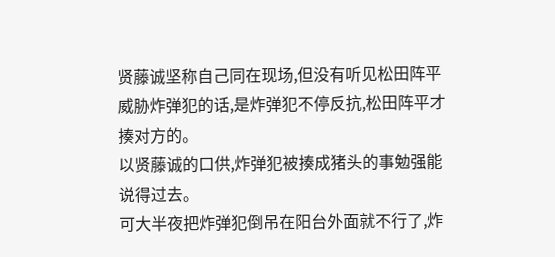贤藤诚坚称自己同在现场,但没有听见松田阵平威胁炸弹犯的话,是炸弹犯不停反抗,松田阵平才揍对方的。
以贤藤诚的口供,炸弹犯被揍成猪头的事勉强能说得过去。
可大半夜把炸弹犯倒吊在阳台外面就不行了,炸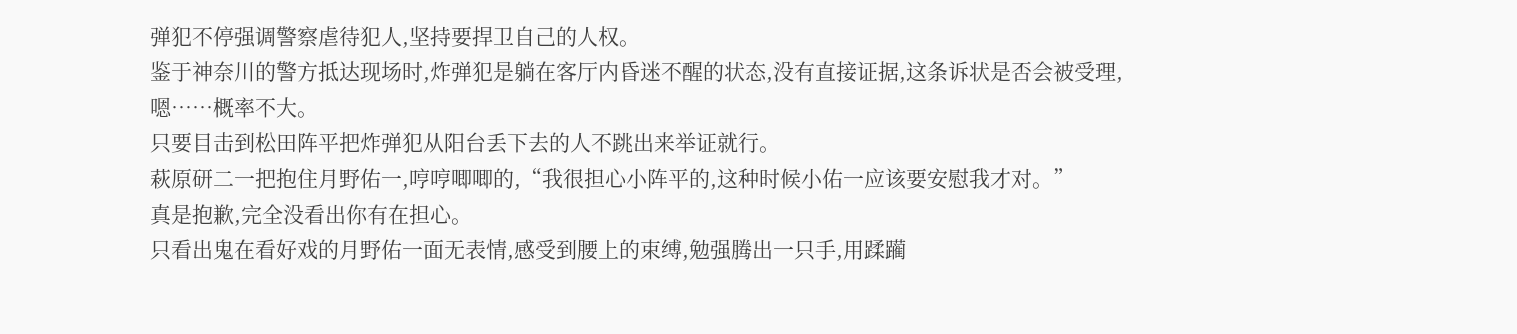弹犯不停强调警察虐待犯人,坚持要捍卫自己的人权。
鉴于神奈川的警方抵达现场时,炸弹犯是躺在客厅内昏迷不醒的状态,没有直接证据,这条诉状是否会被受理,嗯……概率不大。
只要目击到松田阵平把炸弹犯从阳台丢下去的人不跳出来举证就行。
萩原研二一把抱住月野佑一,哼哼唧唧的,“我很担心小阵平的,这种时候小佑一应该要安慰我才对。”
真是抱歉,完全没看出你有在担心。
只看出鬼在看好戏的月野佑一面无表情,感受到腰上的束缚,勉强腾出一只手,用蹂躏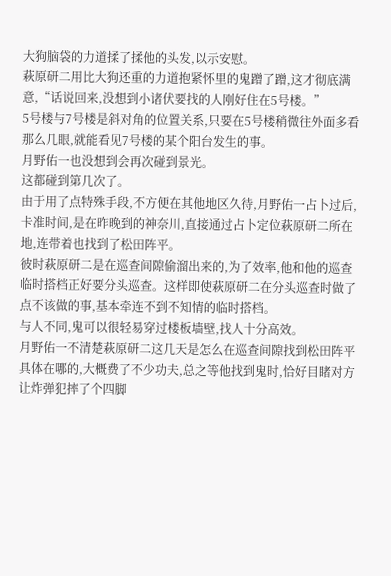大狗脑袋的力道揉了揉他的头发,以示安慰。
萩原研二用比大狗还重的力道抱紧怀里的鬼蹭了蹭,这才彻底满意,“话说回来,没想到小诸伏要找的人刚好住在5号楼。”
5号楼与7号楼是斜对角的位置关系,只要在5号楼稍微往外面多看那么几眼,就能看见7号楼的某个阳台发生的事。
月野佑一也没想到会再次碰到景光。
这都碰到第几次了。
由于用了点特殊手段,不方便在其他地区久待,月野佑一占卜过后,卡准时间,是在昨晚到的神奈川,直接通过占卜定位萩原研二所在地,连带着也找到了松田阵平。
彼时萩原研二是在巡查间隙偷溜出来的,为了效率,他和他的巡查临时搭档正好要分头巡查。这样即使萩原研二在分头巡查时做了点不该做的事,基本牵连不到不知情的临时搭档。
与人不同,鬼可以很轻易穿过楼板墙壁,找人十分高效。
月野佑一不清楚萩原研二这几天是怎么在巡查间隙找到松田阵平具体在哪的,大概费了不少功夫,总之等他找到鬼时,恰好目睹对方让炸弹犯摔了个四脚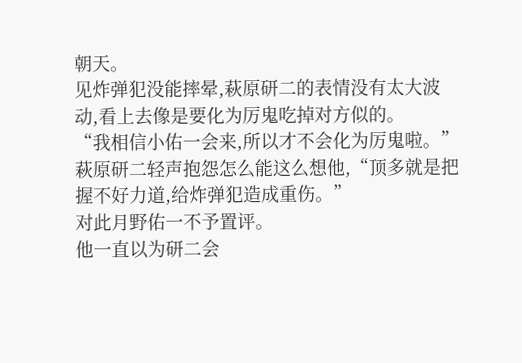朝天。
见炸弹犯没能摔晕,萩原研二的表情没有太大波动,看上去像是要化为厉鬼吃掉对方似的。
“我相信小佑一会来,所以才不会化为厉鬼啦。”萩原研二轻声抱怨怎么能这么想他,“顶多就是把握不好力道,给炸弹犯造成重伤。”
对此月野佑一不予置评。
他一直以为研二会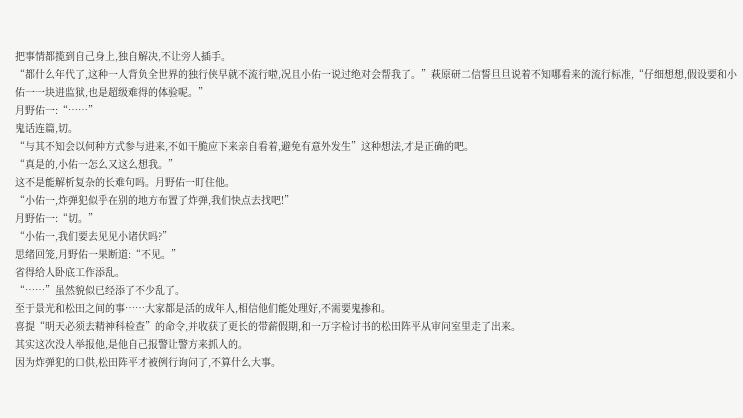把事情都揽到自己身上,独自解决,不让旁人插手。
“都什么年代了,这种一人背负全世界的独行侠早就不流行啦,况且小佑一说过绝对会帮我了。”萩原研二信誓旦旦说着不知哪看来的流行标准,“仔细想想,假设要和小佑一一块进监狱,也是超级难得的体验呢。”
月野佑一:“……”
鬼话连篇,切。
“与其不知会以何种方式参与进来,不如干脆应下来亲自看着,避免有意外发生”这种想法,才是正确的吧。
“真是的,小佑一怎么又这么想我。”
这不是能解析复杂的长难句吗。月野佑一盯住他。
“小佑一,炸弹犯似乎在别的地方布置了炸弹,我们快点去找吧!”
月野佑一:“切。”
“小佑一,我们要去见见小诸伏吗?”
思绪回笼,月野佑一果断道:“不见。”
省得给人卧底工作添乱。
“……”虽然貌似已经添了不少乱了。
至于景光和松田之间的事……大家都是活的成年人,相信他们能处理好,不需要鬼掺和。
喜提“明天必须去精神科检查”的命令,并收获了更长的带薪假期,和一万字检讨书的松田阵平从审问室里走了出来。
其实这次没人举报他,是他自己报警让警方来抓人的。
因为炸弹犯的口供,松田阵平才被例行询问了,不算什么大事。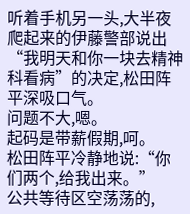听着手机另一头,大半夜爬起来的伊藤警部说出“我明天和你一块去精神科看病”的决定,松田阵平深吸口气。
问题不大,嗯。
起码是带薪假期,呵。
松田阵平冷静地说:“你们两个,给我出来。”
公共等待区空荡荡的,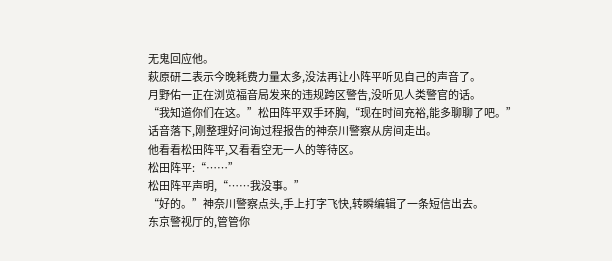无鬼回应他。
萩原研二表示今晚耗费力量太多,没法再让小阵平听见自己的声音了。
月野佑一正在浏览福音局发来的违规跨区警告,没听见人类警官的话。
“我知道你们在这。”松田阵平双手环胸,“现在时间充裕,能多聊聊了吧。”
话音落下,刚整理好问询过程报告的神奈川警察从房间走出。
他看看松田阵平,又看看空无一人的等待区。
松田阵平:“……”
松田阵平声明,“……我没事。”
“好的。”神奈川警察点头,手上打字飞快,转瞬编辑了一条短信出去。
东京警视厅的,管管你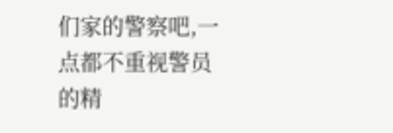们家的警察吧,一点都不重视警员的精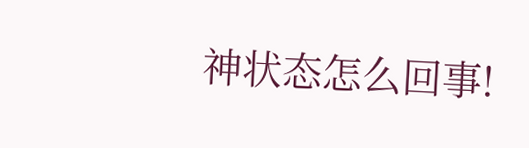神状态怎么回事!